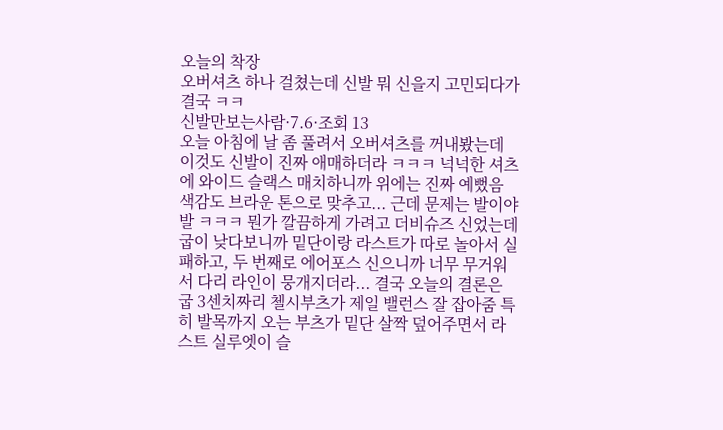오늘의 착장
오버셔츠 하나 걸쳤는데 신발 뭐 신을지 고민되다가 결국 ㅋㅋ
신발만보는사람·7.6·조회 13
오늘 아침에 날 좀 풀려서 오버셔츠를 꺼내봤는데 이것도 신발이 진짜 애매하더라 ㅋㅋㅋ 넉넉한 셔츠에 와이드 슬랙스 매치하니까 위에는 진짜 예뻤음 색감도 브라운 톤으로 맞추고... 근데 문제는 발이야 발 ㅋㅋㅋ 뭔가 깔끔하게 가려고 더비슈즈 신었는데 굽이 낮다보니까 밑단이랑 라스트가 따로 놀아서 실패하고, 두 번째로 에어포스 신으니까 너무 무거워서 다리 라인이 뭉개지더라... 결국 오늘의 결론은 굽 3센치짜리 첼시부츠가 제일 밸런스 잘 잡아줌 특히 발목까지 오는 부츠가 밑단 살짝 덮어주면서 라스트 실루엣이 슬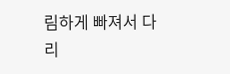림하게 빠져서 다리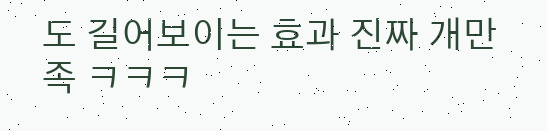도 길어보이는 효과 진짜 개만족 ㅋㅋㅋ